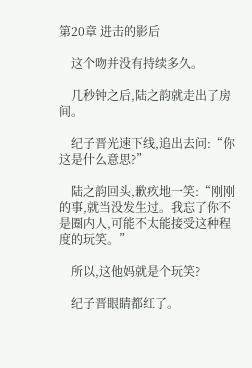第20章 进击的影后

    这个吻并没有持续多久。

    几秒钟之后,陆之韵就走出了房间。

    纪子晋光速下线,追出去问:“你这是什么意思?”

    陆之韵回头,歉疚地一笑:“刚刚的事,就当没发生过。我忘了你不是圈内人,可能不太能接受这种程度的玩笑。”

    所以,这他妈就是个玩笑?

    纪子晋眼睛都红了。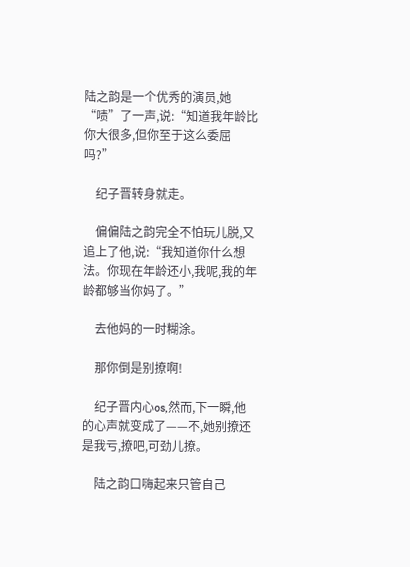陆之韵是一个优秀的演员,她“啧”了一声,说:“知道我年龄比你大很多,但你至于这么委屈吗?”

    纪子晋转身就走。

    偏偏陆之韵完全不怕玩儿脱,又追上了他,说:“我知道你什么想法。你现在年龄还小,我呢,我的年龄都够当你妈了。”

    去他妈的一时糊涂。

    那你倒是别撩啊!

    纪子晋内心os,然而,下一瞬,他的心声就变成了——不,她别撩还是我亏,撩吧,可劲儿撩。

    陆之韵口嗨起来只管自己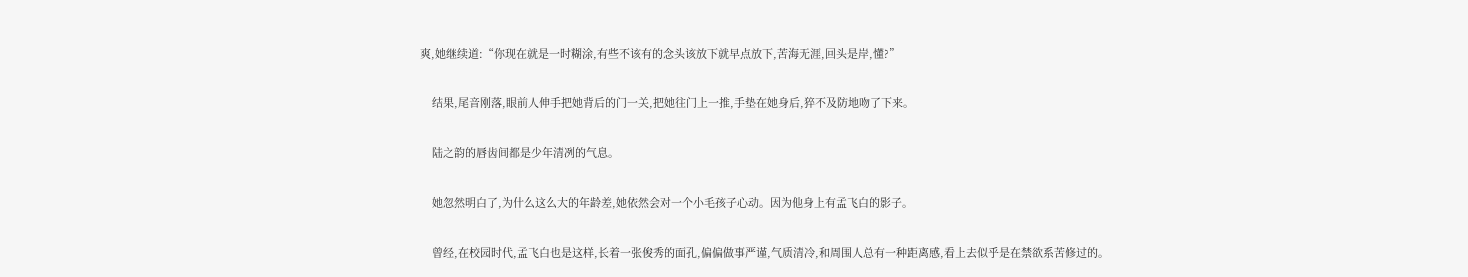爽,她继续道:“你现在就是一时糊涂,有些不该有的念头该放下就早点放下,苦海无涯,回头是岸,懂?”

    结果,尾音刚落,眼前人伸手把她背后的门一关,把她往门上一推,手垫在她身后,猝不及防地吻了下来。

    陆之韵的唇齿间都是少年清冽的气息。

    她忽然明白了,为什么这么大的年龄差,她依然会对一个小毛孩子心动。因为他身上有孟飞白的影子。

    曾经,在校园时代,孟飞白也是这样,长着一张俊秀的面孔,偏偏做事严谨,气质清冷,和周围人总有一种距离感,看上去似乎是在禁欲系苦修过的。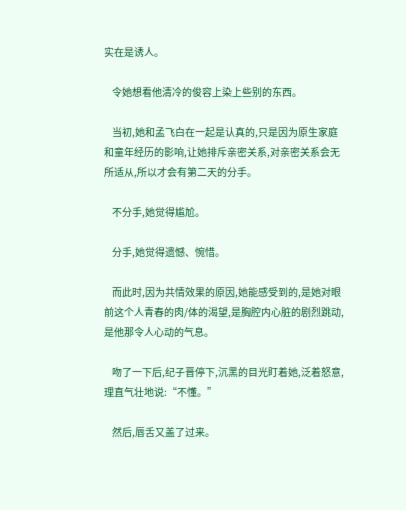实在是诱人。

    令她想看他清冷的俊容上染上些别的东西。

    当初,她和孟飞白在一起是认真的,只是因为原生家庭和童年经历的影响,让她排斥亲密关系,对亲密关系会无所适从,所以才会有第二天的分手。

    不分手,她觉得尴尬。

    分手,她觉得遗憾、惋惜。

    而此时,因为共情效果的原因,她能感受到的,是她对眼前这个人青春的肉/体的渴望,是胸腔内心脏的剧烈跳动,是他那令人心动的气息。

    吻了一下后,纪子晋停下,沉黑的目光盯着她,泛着怒意,理直气壮地说:“不懂。”

    然后,唇舌又盖了过来。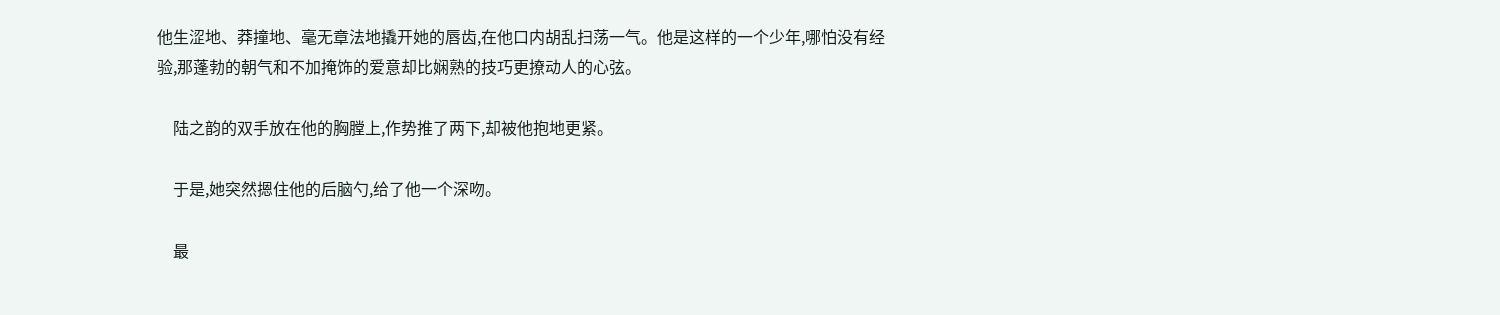他生涩地、莽撞地、毫无章法地撬开她的唇齿,在他口内胡乱扫荡一气。他是这样的一个少年,哪怕没有经验,那蓬勃的朝气和不加掩饰的爱意却比娴熟的技巧更撩动人的心弦。

    陆之韵的双手放在他的胸膛上,作势推了两下,却被他抱地更紧。

    于是,她突然摁住他的后脑勺,给了他一个深吻。

    最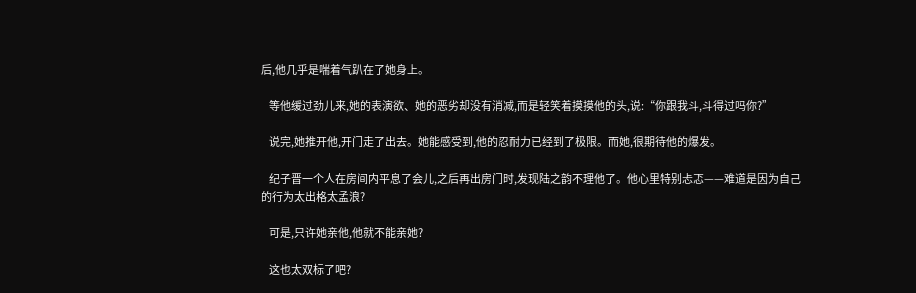后,他几乎是喘着气趴在了她身上。

    等他缓过劲儿来,她的表演欲、她的恶劣却没有消减,而是轻笑着摸摸他的头,说:“你跟我斗,斗得过吗你?”

    说完,她推开他,开门走了出去。她能感受到,他的忍耐力已经到了极限。而她,很期待他的爆发。

    纪子晋一个人在房间内平息了会儿,之后再出房门时,发现陆之韵不理他了。他心里特别忐忑——难道是因为自己的行为太出格太孟浪?

    可是,只许她亲他,他就不能亲她?

    这也太双标了吧?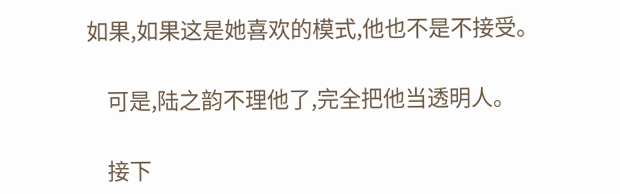如果,如果这是她喜欢的模式,他也不是不接受。

    可是,陆之韵不理他了,完全把他当透明人。

    接下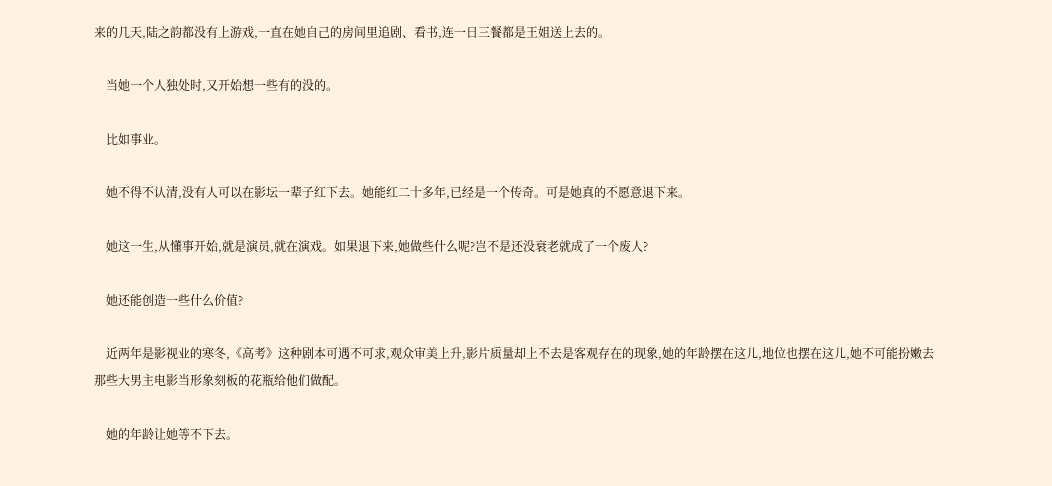来的几天,陆之韵都没有上游戏,一直在她自己的房间里追剧、看书,连一日三餐都是王姐送上去的。

    当她一个人独处时,又开始想一些有的没的。

    比如事业。

    她不得不认清,没有人可以在影坛一辈子红下去。她能红二十多年,已经是一个传奇。可是她真的不愿意退下来。

    她这一生,从懂事开始,就是演员,就在演戏。如果退下来,她做些什么呢?岂不是还没衰老就成了一个废人?

    她还能创造一些什么价值?

    近两年是影视业的寒冬,《高考》这种剧本可遇不可求,观众审美上升,影片质量却上不去是客观存在的现象,她的年龄摆在这儿,地位也摆在这儿,她不可能扮嫩去那些大男主电影当形象刻板的花瓶给他们做配。

    她的年龄让她等不下去。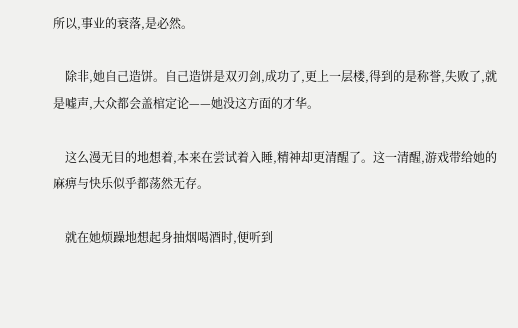所以,事业的衰落,是必然。

    除非,她自己造饼。自己造饼是双刃剑,成功了,更上一层楼,得到的是称誉,失败了,就是嘘声,大众都会盖棺定论——她没这方面的才华。

    这么漫无目的地想着,本来在尝试着入睡,精神却更清醒了。这一清醒,游戏带给她的麻痹与快乐似乎都荡然无存。

    就在她烦躁地想起身抽烟喝酒时,便听到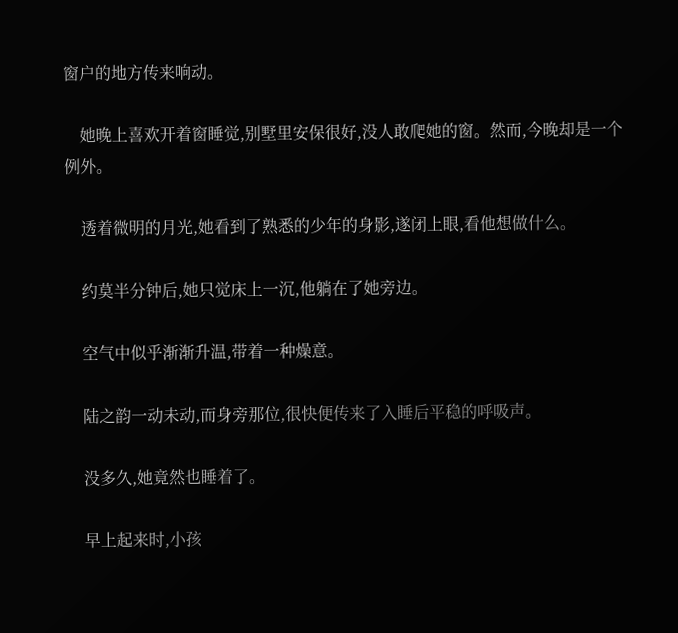窗户的地方传来响动。

    她晚上喜欢开着窗睡觉,别墅里安保很好,没人敢爬她的窗。然而,今晚却是一个例外。

    透着微明的月光,她看到了熟悉的少年的身影,遂闭上眼,看他想做什么。

    约莫半分钟后,她只觉床上一沉,他躺在了她旁边。

    空气中似乎渐渐升温,带着一种燥意。

    陆之韵一动未动,而身旁那位,很快便传来了入睡后平稳的呼吸声。

    没多久,她竟然也睡着了。

    早上起来时,小孩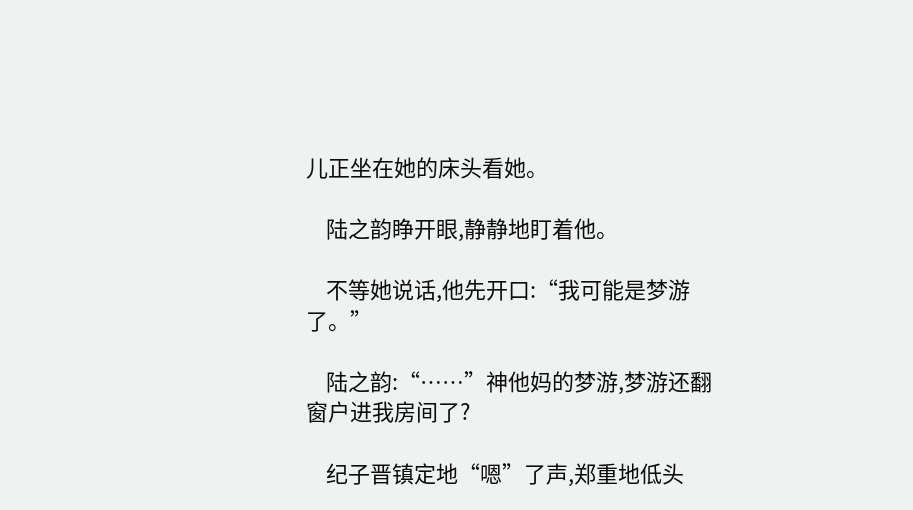儿正坐在她的床头看她。

    陆之韵睁开眼,静静地盯着他。

    不等她说话,他先开口:“我可能是梦游了。”

    陆之韵:“……”神他妈的梦游,梦游还翻窗户进我房间了?

    纪子晋镇定地“嗯”了声,郑重地低头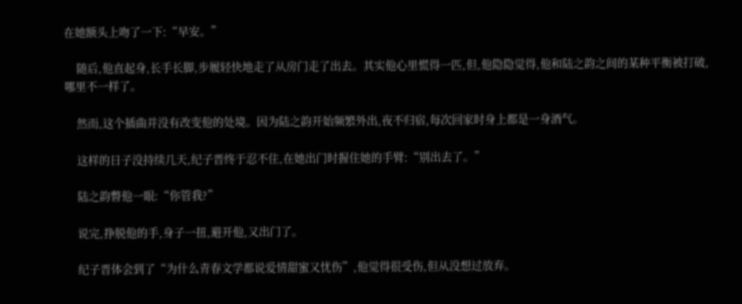在她额头上吻了一下:“早安。”

    随后,他直起身,长手长脚,步履轻快地走了从房门走了出去。其实他心里慌得一匹,但,他隐隐觉得,他和陆之韵之间的某种平衡被打破,哪里不一样了。

    然而,这个插曲并没有改变他的处境。因为陆之韵开始频繁外出,夜不归宿,每次回家时身上都是一身酒气。

    这样的日子没持续几天,纪子晋终于忍不住,在她出门时握住她的手臂:“别出去了。”

    陆之韵瞥他一眼:“你管我?”

    说完,挣脱他的手,身子一扭,避开他,又出门了。

    纪子晋体会到了“为什么青春文学都说爱情甜蜜又忧伤”,他觉得很受伤,但从没想过放弃。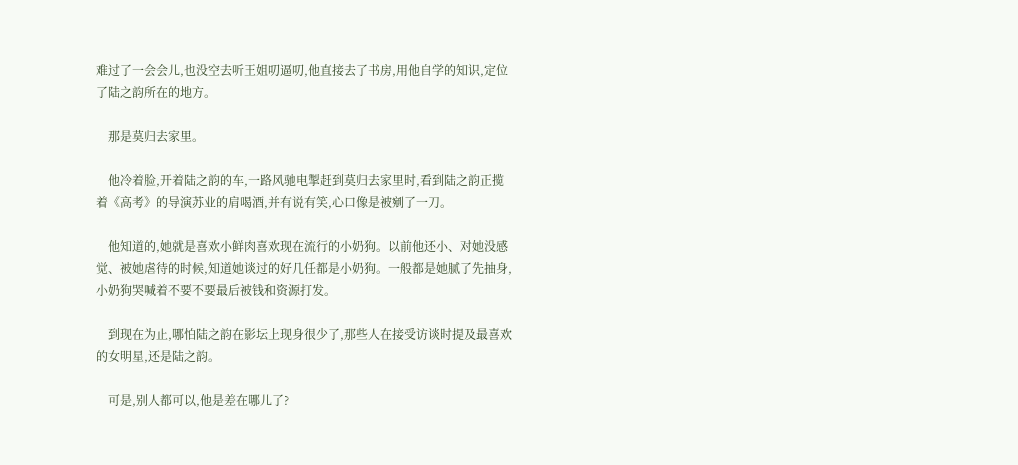难过了一会会儿,也没空去听王姐叨逼叨,他直接去了书房,用他自学的知识,定位了陆之韵所在的地方。

    那是莫归去家里。

    他冷着脸,开着陆之韵的车,一路风驰电掣赶到莫归去家里时,看到陆之韵正揽着《高考》的导演苏业的肩喝酒,并有说有笑,心口像是被剜了一刀。

    他知道的,她就是喜欢小鲜肉喜欢现在流行的小奶狗。以前他还小、对她没感觉、被她虐待的时候,知道她谈过的好几任都是小奶狗。一般都是她腻了先抽身,小奶狗哭喊着不要不要最后被钱和资源打发。

    到现在为止,哪怕陆之韵在影坛上现身很少了,那些人在接受访谈时提及最喜欢的女明星,还是陆之韵。

    可是,别人都可以,他是差在哪儿了?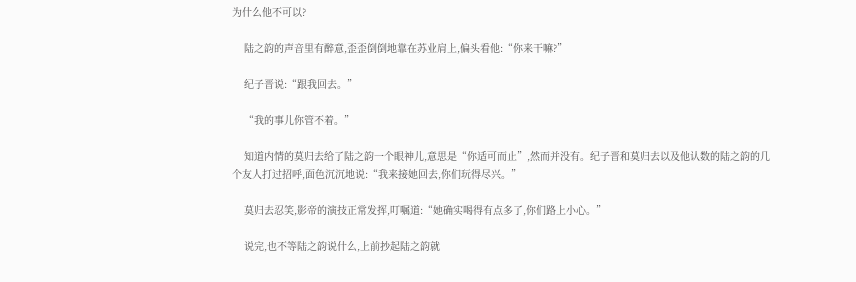为什么他不可以?

    陆之韵的声音里有醉意,歪歪倒倒地靠在苏业肩上,偏头看他:“你来干嘛?”

    纪子晋说:“跟我回去。”

    “我的事儿你管不着。”

    知道内情的莫归去给了陆之韵一个眼神儿,意思是“你适可而止”,然而并没有。纪子晋和莫归去以及他认数的陆之韵的几个友人打过招呼,面色沉沉地说:“我来接她回去,你们玩得尽兴。”

    莫归去忍笑,影帝的演技正常发挥,叮嘱道:“她确实喝得有点多了,你们路上小心。”

    说完,也不等陆之韵说什么,上前抄起陆之韵就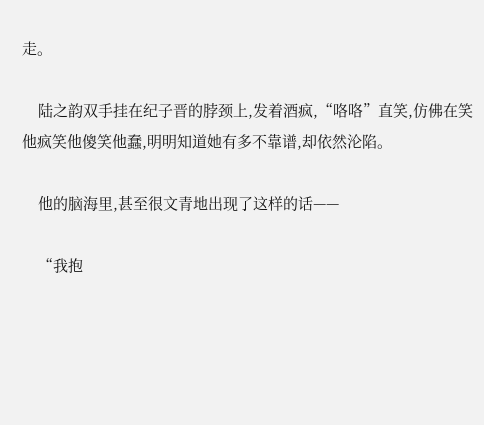走。

    陆之韵双手挂在纪子晋的脖颈上,发着酒疯,“咯咯”直笑,仿佛在笑他疯笑他傻笑他蠢,明明知道她有多不靠谱,却依然沦陷。

    他的脑海里,甚至很文青地出现了这样的话——

    “我抱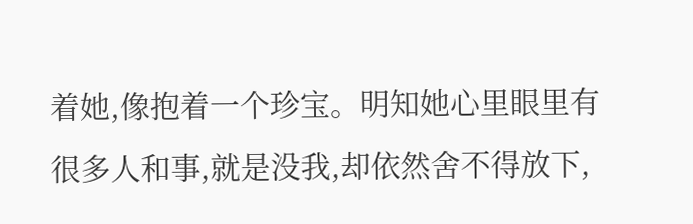着她,像抱着一个珍宝。明知她心里眼里有很多人和事,就是没我,却依然舍不得放下,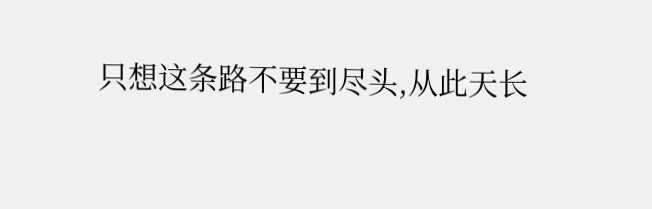只想这条路不要到尽头,从此天长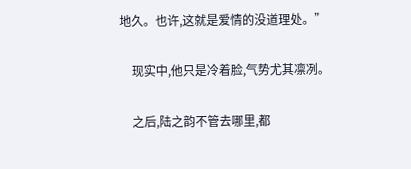地久。也许,这就是爱情的没道理处。”

    现实中,他只是冷着脸,气势尤其凛冽。

    之后,陆之韵不管去哪里,都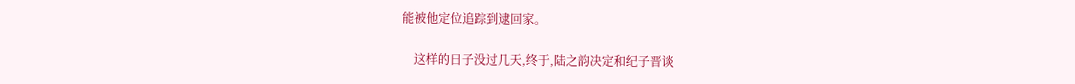能被他定位追踪到逮回家。

    这样的日子没过几天,终于,陆之韵决定和纪子晋谈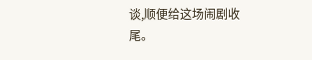谈,顺便给这场闹剧收尾。